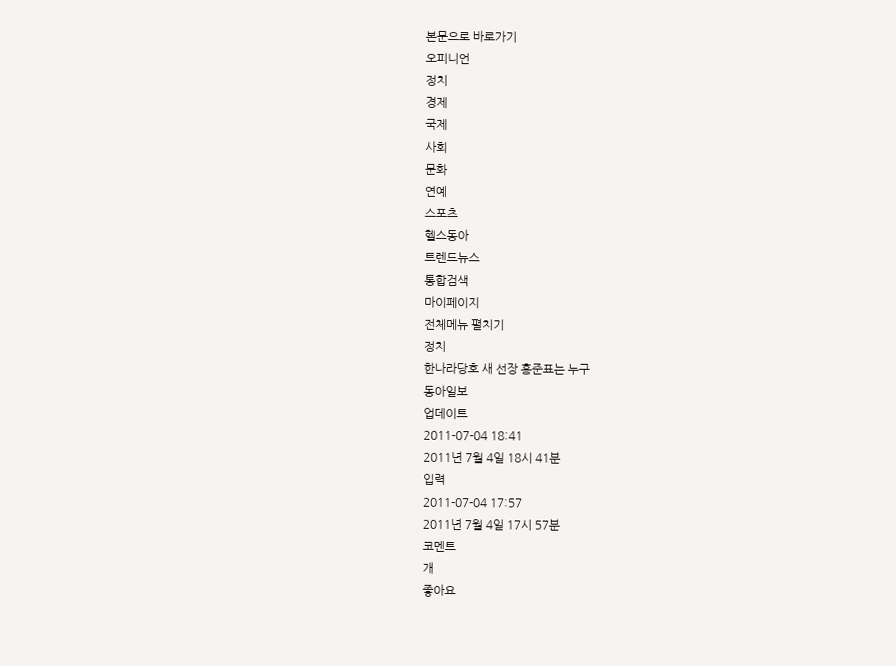본문으로 바로가기
오피니언
정치
경제
국제
사회
문화
연예
스포츠
헬스동아
트렌드뉴스
통합검색
마이페이지
전체메뉴 펼치기
정치
한나라당호 새 선장 홍준표는 누구
동아일보
업데이트
2011-07-04 18:41
2011년 7월 4일 18시 41분
입력
2011-07-04 17:57
2011년 7월 4일 17시 57분
코멘트
개
좋아요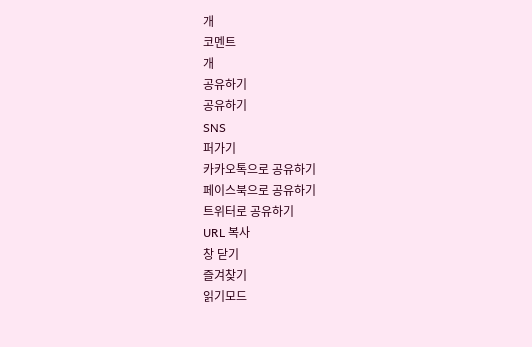개
코멘트
개
공유하기
공유하기
SNS
퍼가기
카카오톡으로 공유하기
페이스북으로 공유하기
트위터로 공유하기
URL 복사
창 닫기
즐겨찾기
읽기모드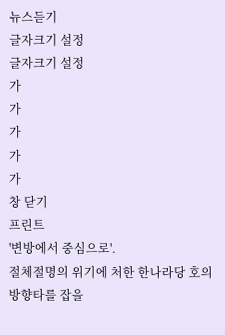뉴스듣기
글자크기 설정
글자크기 설정
가
가
가
가
가
창 닫기
프린트
'변방에서 중심으로'.
절체절명의 위기에 처한 한나라당 호의 방향타를 잡을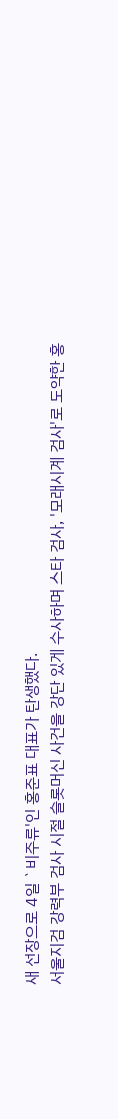새 선장으로 4일 `비주류'인 홍준표 대표가 탄생했다.
서울지검 강력부 검사 시절 슬롯머신 사건을 강단 있게 수사하며 스타 검사, '모래시계 검사'로 도약한 홍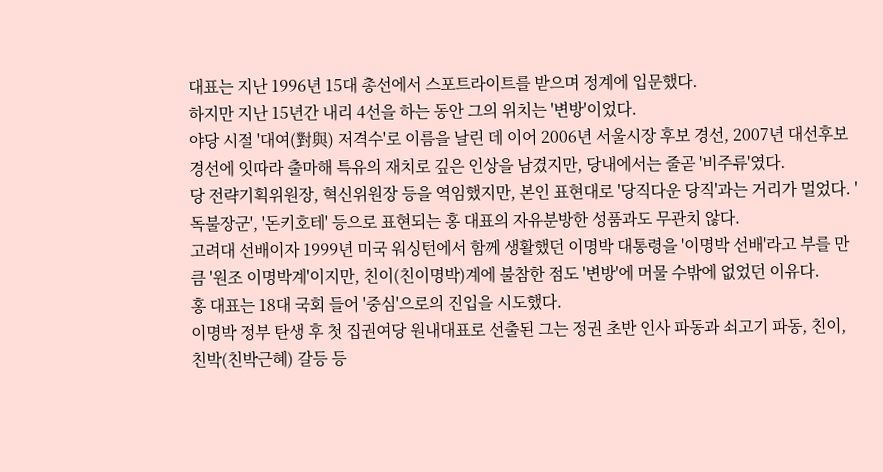대표는 지난 1996년 15대 총선에서 스포트라이트를 받으며 정계에 입문했다.
하지만 지난 15년간 내리 4선을 하는 동안 그의 위치는 '변방'이었다.
야당 시절 '대여(對與) 저격수'로 이름을 날린 데 이어 2006년 서울시장 후보 경선, 2007년 대선후보 경선에 잇따라 출마해 특유의 재치로 깊은 인상을 남겼지만, 당내에서는 줄곧 '비주류'였다.
당 전략기획위원장, 혁신위원장 등을 역임했지만, 본인 표현대로 '당직다운 당직'과는 거리가 멀었다. '독불장군', '돈키호테' 등으로 표현되는 홍 대표의 자유분방한 성품과도 무관치 않다.
고려대 선배이자 1999년 미국 워싱턴에서 함께 생활했던 이명박 대통령을 '이명박 선배'라고 부를 만큼 '원조 이명박계'이지만, 친이(친이명박)계에 불참한 점도 '변방'에 머물 수밖에 없었던 이유다.
홍 대표는 18대 국회 들어 '중심'으로의 진입을 시도했다.
이명박 정부 탄생 후 첫 집권여당 원내대표로 선출된 그는 정권 초반 인사 파동과 쇠고기 파동, 친이, 친박(친박근혜) 갈등 등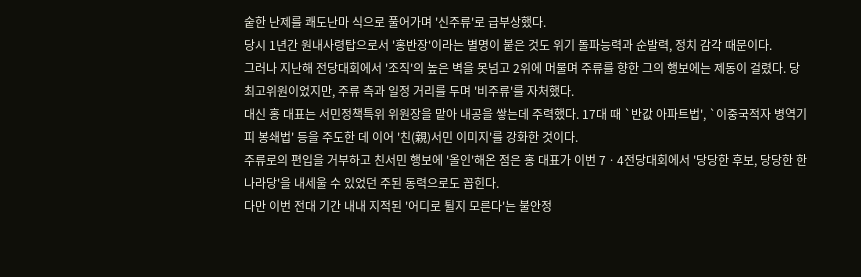숱한 난제를 쾌도난마 식으로 풀어가며 '신주류'로 급부상했다.
당시 1년간 원내사령탑으로서 '홍반장'이라는 별명이 붙은 것도 위기 돌파능력과 순발력, 정치 감각 때문이다.
그러나 지난해 전당대회에서 '조직'의 높은 벽을 못넘고 2위에 머물며 주류를 향한 그의 행보에는 제동이 걸렸다. 당 최고위원이었지만, 주류 측과 일정 거리를 두며 '비주류'를 자처했다.
대신 홍 대표는 서민정책특위 위원장을 맡아 내공을 쌓는데 주력했다. 17대 때 `반값 아파트법', `이중국적자 병역기피 봉쇄법' 등을 주도한 데 이어 '친(親)서민 이미지'를 강화한 것이다.
주류로의 편입을 거부하고 친서민 행보에 '올인'해온 점은 홍 대표가 이번 7ㆍ4전당대회에서 '당당한 후보, 당당한 한나라당'을 내세울 수 있었던 주된 동력으로도 꼽힌다.
다만 이번 전대 기간 내내 지적된 '어디로 튈지 모른다'는 불안정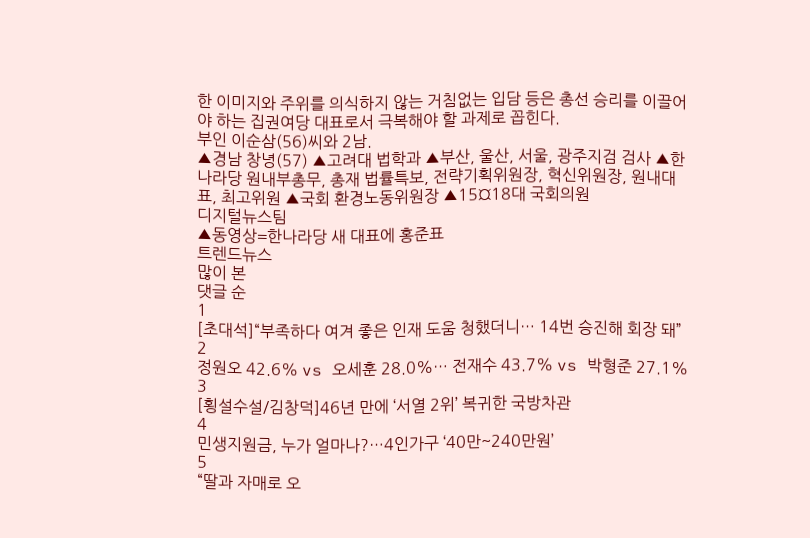한 이미지와 주위를 의식하지 않는 거침없는 입담 등은 총선 승리를 이끌어야 하는 집권여당 대표로서 극복해야 할 과제로 꼽힌다.
부인 이순삼(56)씨와 2남.
▲경남 창녕(57) ▲고려대 법학과 ▲부산, 울산, 서울, 광주지검 검사 ▲한나라당 원내부총무, 총재 법률특보, 전략기획위원장, 혁신위원장, 원내대표, 최고위원 ▲국회 환경노동위원장 ▲15¤18대 국회의원
디지털뉴스팀
▲동영상=한나라당 새 대표에 홍준표
트렌드뉴스
많이 본
댓글 순
1
[초대석]“부족하다 여겨 좋은 인재 도움 청했더니… 14번 승진해 회장 돼”
2
정원오 42.6% vs 오세훈 28.0%… 전재수 43.7% vs 박형준 27.1%
3
[횡설수설/김창덕]46년 만에 ‘서열 2위’ 복귀한 국방차관
4
민생지원금, 누가 얼마나?…4인가구 ‘40만~240만원’
5
“딸과 자매로 오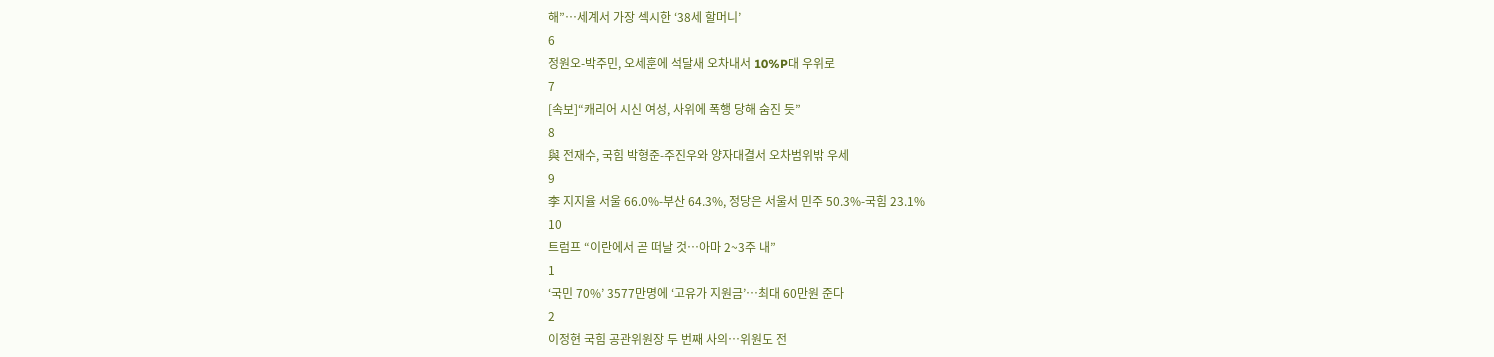해”…세계서 가장 섹시한 ‘38세 할머니’
6
정원오-박주민, 오세훈에 석달새 오차내서 10%P대 우위로
7
[속보]“캐리어 시신 여성, 사위에 폭행 당해 숨진 듯”
8
與 전재수, 국힘 박형준-주진우와 양자대결서 오차범위밖 우세
9
李 지지율 서울 66.0%-부산 64.3%, 정당은 서울서 민주 50.3%-국힘 23.1%
10
트럼프 “이란에서 곧 떠날 것…아마 2~3주 내”
1
‘국민 70%’ 3577만명에 ‘고유가 지원금’…최대 60만원 준다
2
이정현 국힘 공관위원장 두 번째 사의…위원도 전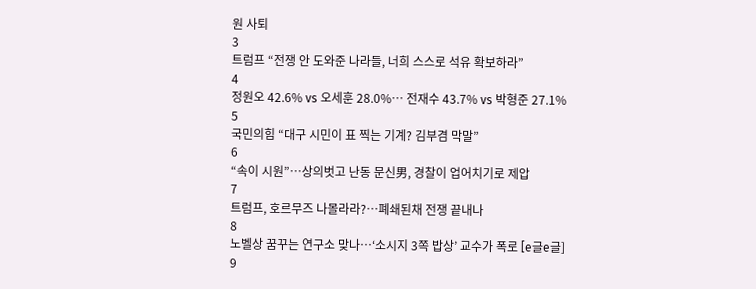원 사퇴
3
트럼프 “전쟁 안 도와준 나라들, 너희 스스로 석유 확보하라”
4
정원오 42.6% vs 오세훈 28.0%… 전재수 43.7% vs 박형준 27.1%
5
국민의힘 “대구 시민이 표 찍는 기계? 김부겸 막말”
6
“속이 시원”…상의벗고 난동 문신男, 경찰이 업어치기로 제압
7
트럼프, 호르무즈 나몰라라?…폐쇄된채 전쟁 끝내나
8
노벨상 꿈꾸는 연구소 맞나…‘소시지 3쪽 밥상’ 교수가 폭로 [e글e글]
9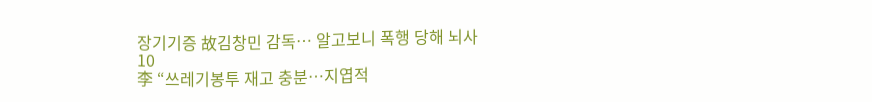장기기증 故김창민 감독… 알고보니 폭행 당해 뇌사
10
李 “쓰레기봉투 재고 충분…지엽적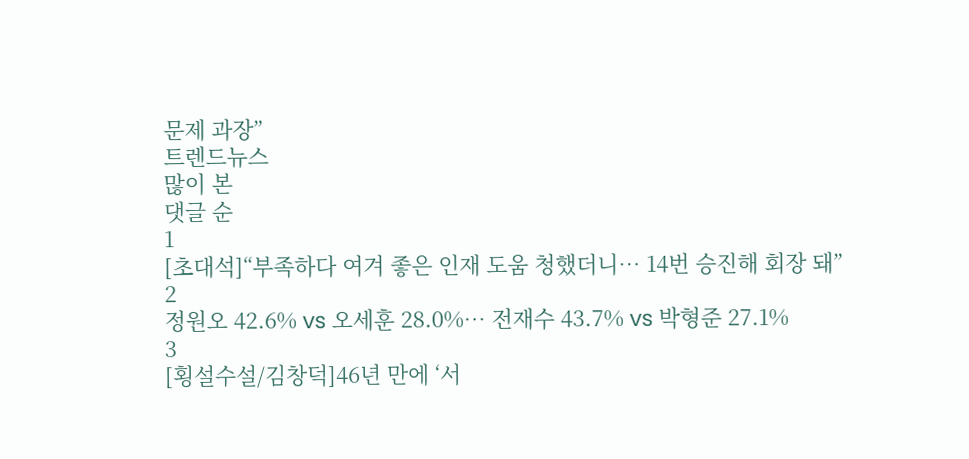문제 과장”
트렌드뉴스
많이 본
댓글 순
1
[초대석]“부족하다 여겨 좋은 인재 도움 청했더니… 14번 승진해 회장 돼”
2
정원오 42.6% vs 오세훈 28.0%… 전재수 43.7% vs 박형준 27.1%
3
[횡설수설/김창덕]46년 만에 ‘서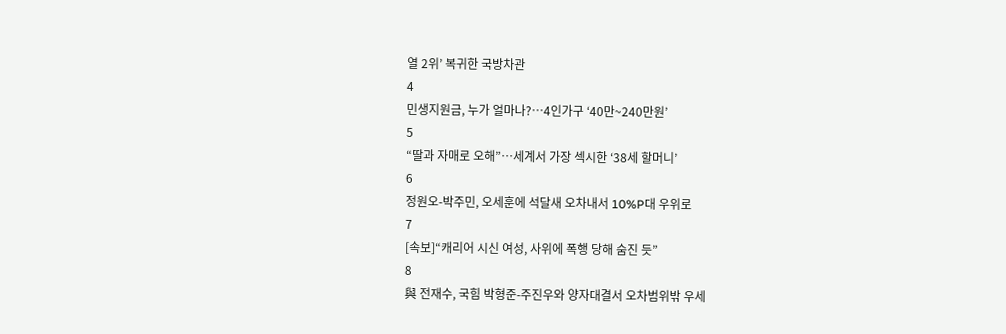열 2위’ 복귀한 국방차관
4
민생지원금, 누가 얼마나?…4인가구 ‘40만~240만원’
5
“딸과 자매로 오해”…세계서 가장 섹시한 ‘38세 할머니’
6
정원오-박주민, 오세훈에 석달새 오차내서 10%P대 우위로
7
[속보]“캐리어 시신 여성, 사위에 폭행 당해 숨진 듯”
8
與 전재수, 국힘 박형준-주진우와 양자대결서 오차범위밖 우세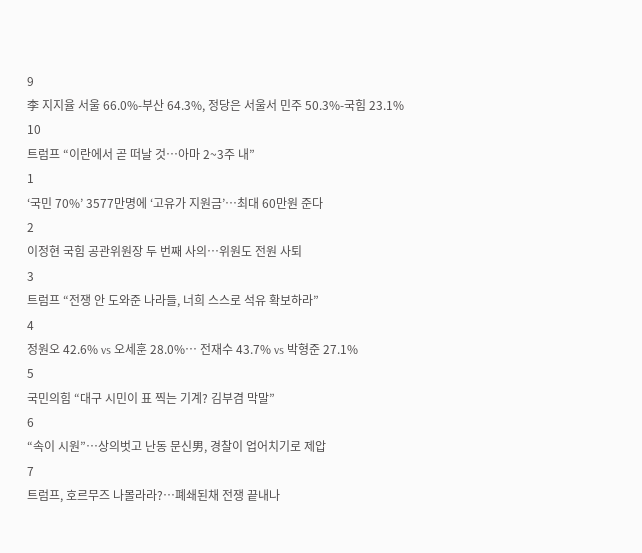9
李 지지율 서울 66.0%-부산 64.3%, 정당은 서울서 민주 50.3%-국힘 23.1%
10
트럼프 “이란에서 곧 떠날 것…아마 2~3주 내”
1
‘국민 70%’ 3577만명에 ‘고유가 지원금’…최대 60만원 준다
2
이정현 국힘 공관위원장 두 번째 사의…위원도 전원 사퇴
3
트럼프 “전쟁 안 도와준 나라들, 너희 스스로 석유 확보하라”
4
정원오 42.6% vs 오세훈 28.0%… 전재수 43.7% vs 박형준 27.1%
5
국민의힘 “대구 시민이 표 찍는 기계? 김부겸 막말”
6
“속이 시원”…상의벗고 난동 문신男, 경찰이 업어치기로 제압
7
트럼프, 호르무즈 나몰라라?…폐쇄된채 전쟁 끝내나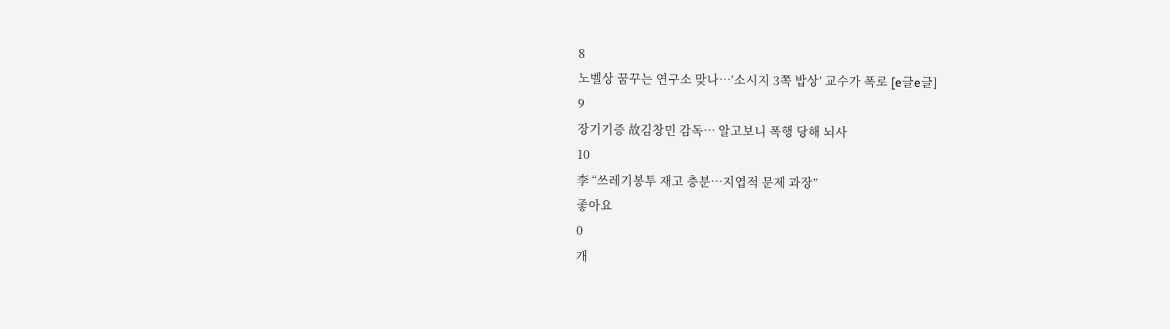8
노벨상 꿈꾸는 연구소 맞나…‘소시지 3쪽 밥상’ 교수가 폭로 [e글e글]
9
장기기증 故김창민 감독… 알고보니 폭행 당해 뇌사
10
李 “쓰레기봉투 재고 충분…지엽적 문제 과장”
좋아요
0
개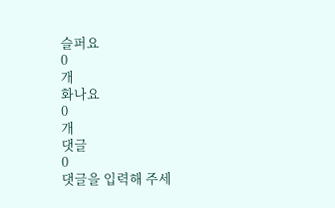슬퍼요
0
개
화나요
0
개
댓글
0
댓글을 입력해 주세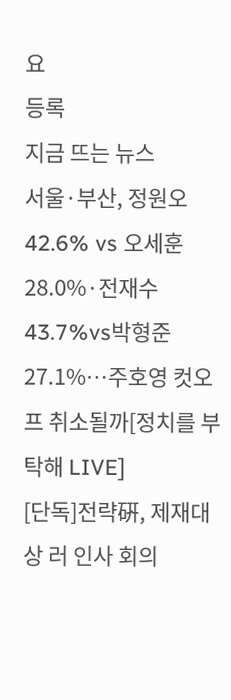요
등록
지금 뜨는 뉴스
서울·부산, 정원오 42.6% vs 오세훈 28.0%·전재수 43.7%vs박형준 27.1%…주호영 컷오프 취소될까[정치를 부탁해 LIVE]
[단독]전략硏, 제재대상 러 인사 회의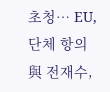초청… EU, 단체 항의
與 전재수,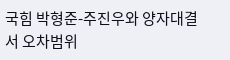국힘 박형준-주진우와 양자대결서 오차범위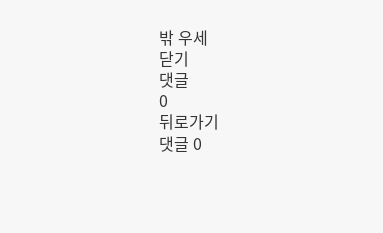밖 우세
닫기
댓글
0
뒤로가기
댓글 0